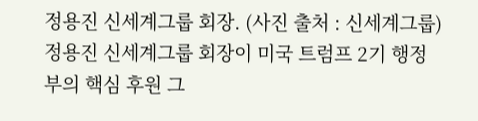정용진 신세계그룹 회장. (사진 출처 : 신세계그룹) 정용진 신세계그룹 회장이 미국 트럼프 2기 행정부의 핵심 후원 그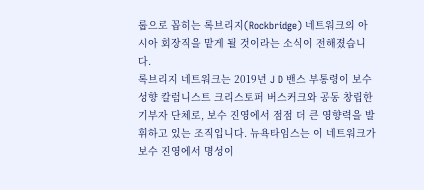룹으로 꼽히는 록브리지(Rockbridge) 네트워크의 아시아 회장직을 맡게 될 것이라는 소식이 전해졌습니다.
록브리지 네트워크는 2019년 J D 밴스 부통령이 보수 성향 칼럼니스트 크리스토퍼 버스커크와 공동 창립한 기부자 단체로, 보수 진영에서 점점 더 큰 영향력을 발휘하고 있는 조직입니다. 뉴욕타임스는 이 네트워크가 보수 진영에서 명성이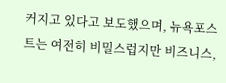커지고 있다고 보도했으며, 뉴욕포스트는 여전히 비밀스럽지만 비즈니스,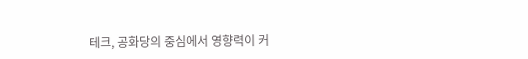테크, 공화당의 중심에서 영향력이 커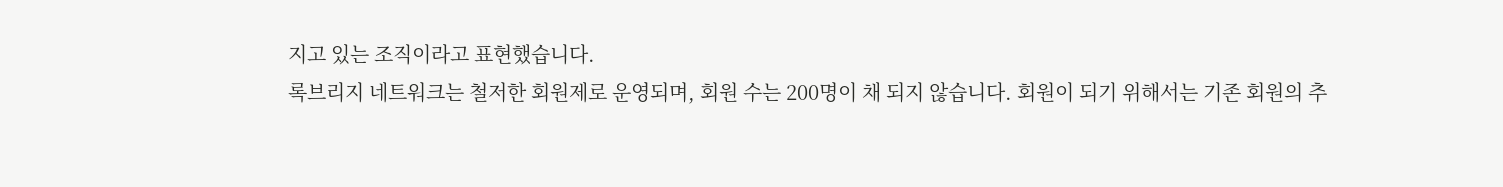지고 있는 조직이라고 표현했습니다.
록브리지 네트워크는 철저한 회원제로 운영되며, 회원 수는 200명이 채 되지 않습니다. 회원이 되기 위해서는 기존 회원의 추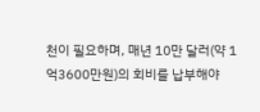천이 필요하며, 매년 10만 달러(약 1억3600만원)의 회비를 납부해야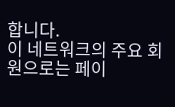합니다.
이 네트워크의 주요 회원으로는 페이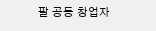팔 공동 창업자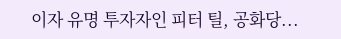이자 유명 투자자인 피터 틸, 공화당...